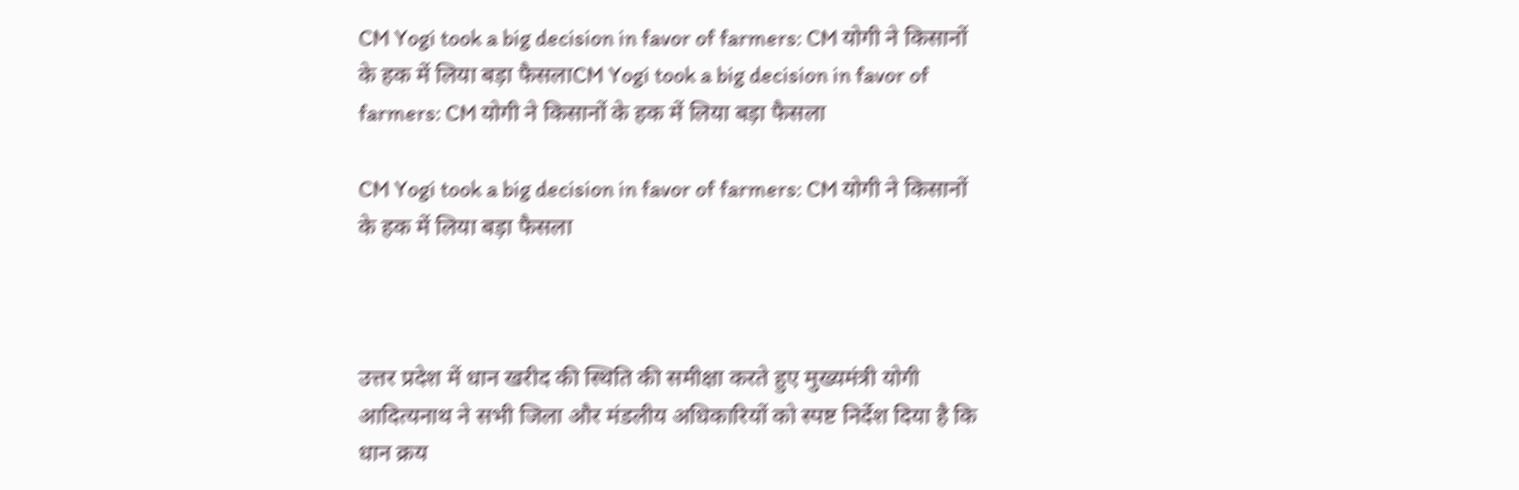CM Yogi took a big decision in favor of farmers: CM योगी ने किसानों के हक में लिया बड़ा फैसलाCM Yogi took a big decision in favor of farmers: CM योगी ने किसानों के हक में लिया बड़ा फैसला

CM Yogi took a big decision in favor of farmers: CM योगी ने किसानों के हक में लिया बड़ा फैसला



उत्तर प्रदेश में धान खरीद की स्थिति की समीक्षा करते हुए मुख्यमंत्री योगी आदित्यनाथ ने सभी जिला और मंडलीय अधिकारियों को स्पष्ट निर्देश दिया है कि धान क्रय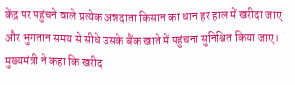केंद्र पर पहुंचने वाले प्रत्येक अन्नदाता किसान का धान हर हाल में खरीदा जाए और भुगतान समय से सीधे उसके बैंक खाते में पहुंचना सुनिश्चित किया जाए। मुख्यमंत्री ने कहा कि खरीद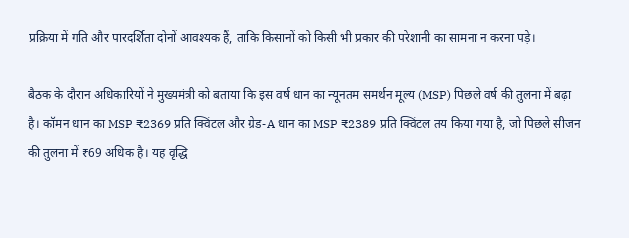प्रक्रिया में गति और पारदर्शिता दोनों आवश्यक हैं, ताकि किसानों को किसी भी प्रकार की परेशानी का सामना न करना पड़े।

बैठक के दौरान अधिकारियों ने मुख्यमंत्री को बताया कि इस वर्ष धान का न्यूनतम समर्थन मूल्य (MSP) पिछले वर्ष की तुलना में बढ़ा है। कॉमन धान का MSP ₹2369 प्रति क्विंटल और ग्रेड-A धान का MSP ₹2389 प्रति क्विंटल तय किया गया है, जो पिछले सीजन की तुलना में ₹69 अधिक है। यह वृद्धि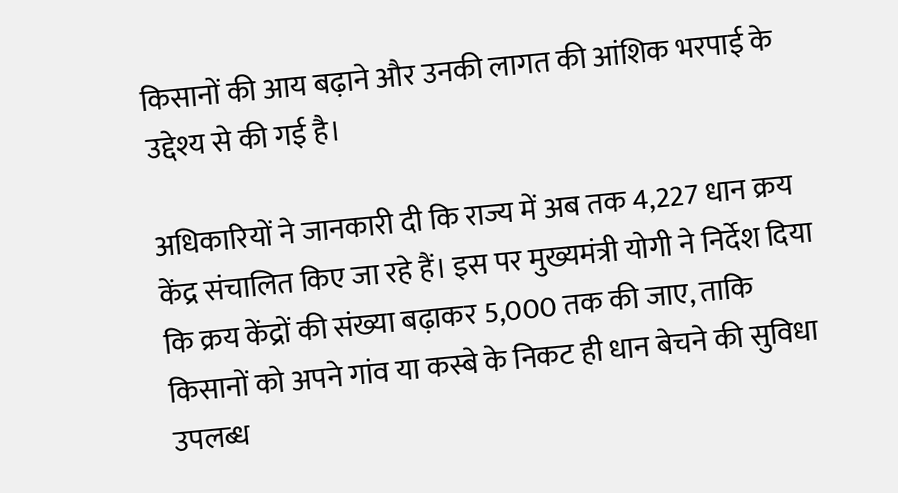किसानों की आय बढ़ाने और उनकी लागत की आंशिक भरपाई के उद्देश्य से की गई है।

अधिकारियों ने जानकारी दी कि राज्य में अब तक 4,227 धान क्रय केंद्र संचालित किए जा रहे हैं। इस पर मुख्यमंत्री योगी ने निर्देश दिया कि क्रय केंद्रों की संख्या बढ़ाकर 5,000 तक की जाए, ताकि किसानों को अपने गांव या कस्बे के निकट ही धान बेचने की सुविधा उपलब्ध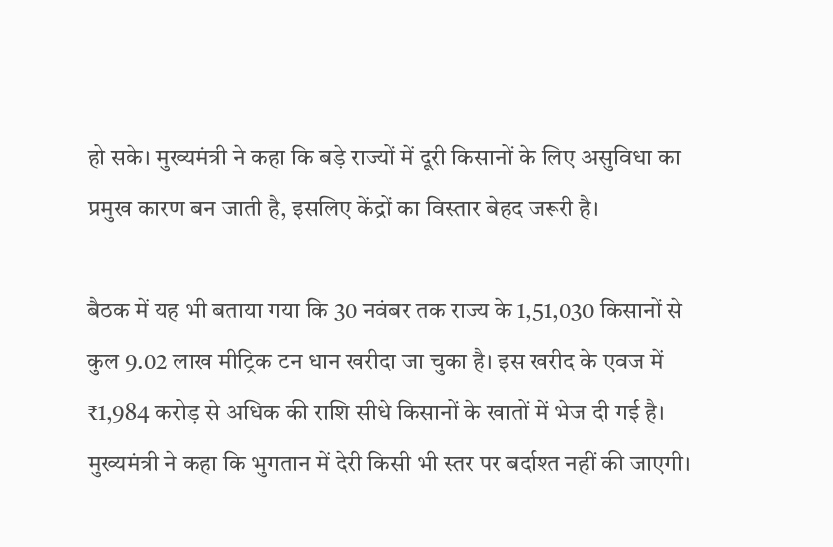हो सके। मुख्यमंत्री ने कहा कि बड़े राज्यों में दूरी किसानों के लिए असुविधा का प्रमुख कारण बन जाती है, इसलिए केंद्रों का विस्तार बेहद जरूरी है।

बैठक में यह भी बताया गया कि 30 नवंबर तक राज्य के 1,51,030 किसानों से कुल 9.02 लाख मीट्रिक टन धान खरीदा जा चुका है। इस खरीद के एवज में ₹1,984 करोड़ से अधिक की राशि सीधे किसानों के खातों में भेज दी गई है। मुख्यमंत्री ने कहा कि भुगतान में देरी किसी भी स्तर पर बर्दाश्त नहीं की जाएगी।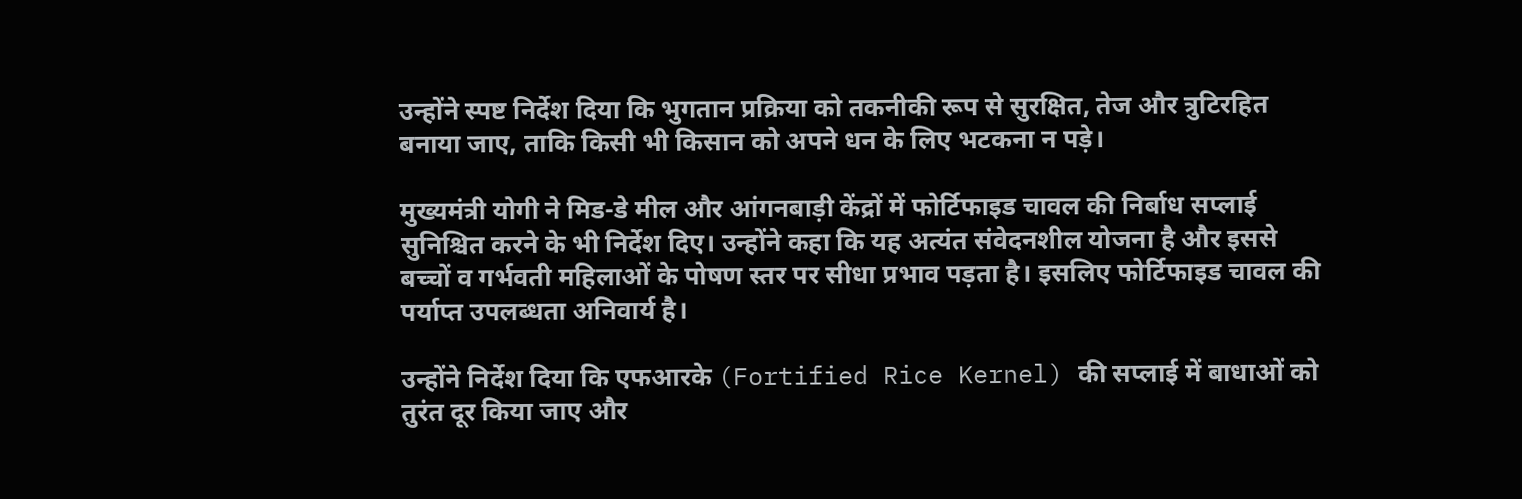उन्होंने स्पष्ट निर्देश दिया कि भुगतान प्रक्रिया को तकनीकी रूप से सुरक्षित, तेज और त्रुटिरहित बनाया जाए, ताकि किसी भी किसान को अपने धन के लिए भटकना न पड़े।

मुख्यमंत्री योगी ने मिड-डे मील और आंगनबाड़ी केंद्रों में फोर्टिफाइड चावल की निर्बाध सप्लाई सुनिश्चित करने के भी निर्देश दिए। उन्होंने कहा कि यह अत्यंत संवेदनशील योजना है और इससे बच्चों व गर्भवती महिलाओं के पोषण स्तर पर सीधा प्रभाव पड़ता है। इसलिए फोर्टिफाइड चावल की पर्याप्त उपलब्धता अनिवार्य है।

उन्होंने निर्देश दिया कि एफआरके (Fortified Rice Kernel) की सप्लाई में बाधाओं को तुरंत दूर किया जाए और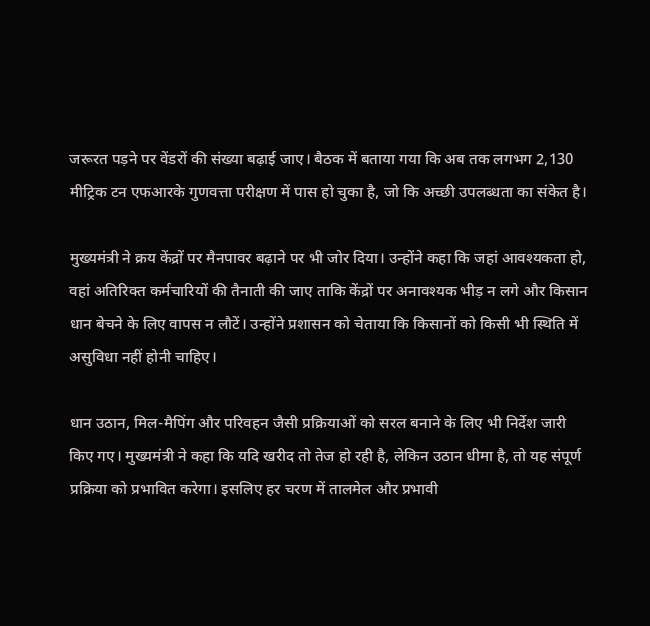जरूरत पड़ने पर वेंडरों की संख्या बढ़ाई जाए। बैठक में बताया गया कि अब तक लगभग 2,130 मीट्रिक टन एफआरके गुणवत्ता परीक्षण में पास हो चुका है, जो कि अच्छी उपलब्धता का संकेत है।

मुख्यमंत्री ने क्रय केंद्रों पर मैनपावर बढ़ाने पर भी जोर दिया। उन्होंने कहा कि जहां आवश्यकता हो, वहां अतिरिक्त कर्मचारियों की तैनाती की जाए ताकि केंद्रों पर अनावश्यक भीड़ न लगे और किसान धान बेचने के लिए वापस न लौटें। उन्होंने प्रशासन को चेताया कि किसानों को किसी भी स्थिति में असुविधा नहीं होनी चाहिए।

धान उठान, मिल-मैपिंग और परिवहन जैसी प्रक्रियाओं को सरल बनाने के लिए भी निर्देश जारी किए गए। मुख्यमंत्री ने कहा कि यदि खरीद तो तेज हो रही है, लेकिन उठान धीमा है, तो यह संपूर्ण प्रक्रिया को प्रभावित करेगा। इसलिए हर चरण में तालमेल और प्रभावी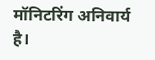मॉनिटरिंग अनिवार्य है।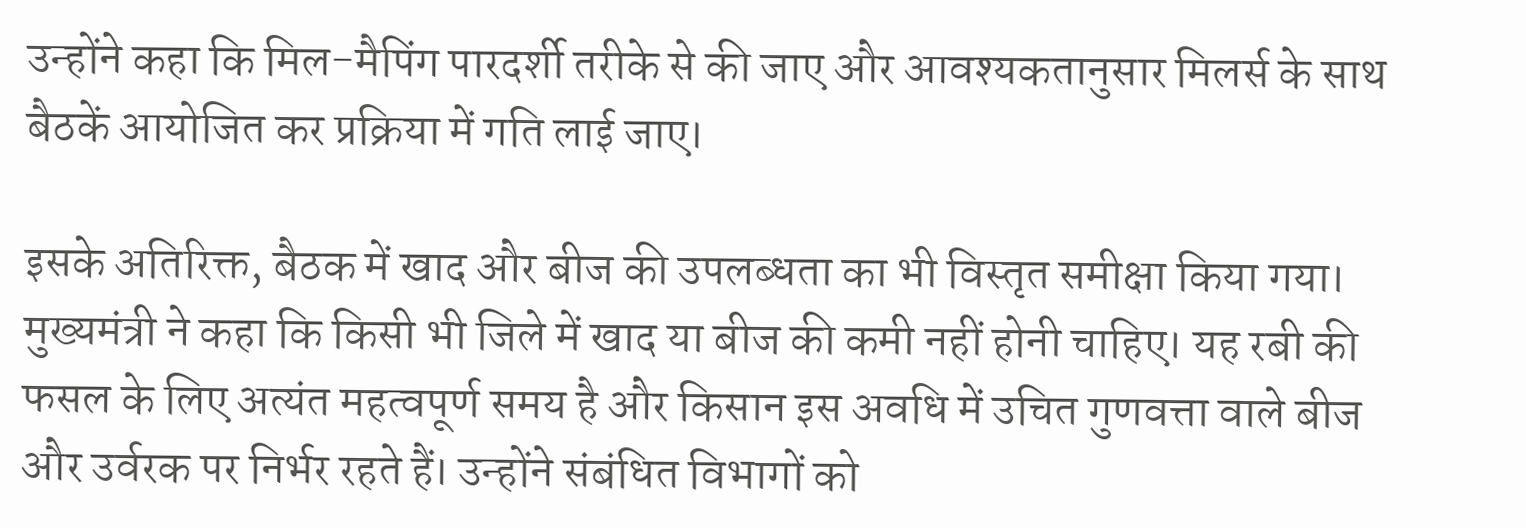उन्होंने कहा कि मिल-मैपिंग पारदर्शी तरीके से की जाए और आवश्यकतानुसार मिलर्स के साथ बैठकें आयोजित कर प्रक्रिया में गति लाई जाए।

इसके अतिरिक्त, बैठक में खाद और बीज की उपलब्धता का भी विस्तृत समीक्षा किया गया। मुख्यमंत्री ने कहा कि किसी भी जिले में खाद या बीज की कमी नहीं होनी चाहिए। यह रबी की फसल के लिए अत्यंत महत्वपूर्ण समय है और किसान इस अवधि में उचित गुणवत्ता वाले बीज और उर्वरक पर निर्भर रहते हैं। उन्होंने संबंधित विभागों को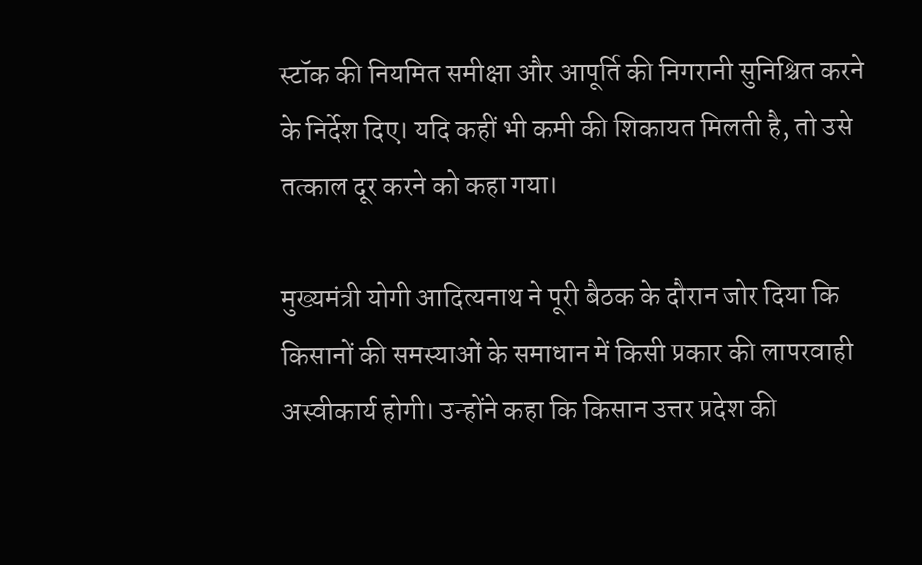स्टॉक की नियमित समीक्षा और आपूर्ति की निगरानी सुनिश्चित करने के निर्देश दिए। यदि कहीं भी कमी की शिकायत मिलती है, तो उसे तत्काल दूर करने को कहा गया।

मुख्यमंत्री योगी आदित्यनाथ ने पूरी बैठक के दौरान जोर दिया कि किसानों की समस्याओं के समाधान में किसी प्रकार की लापरवाही अस्वीकार्य होगी। उन्होंने कहा कि किसान उत्तर प्रदेश की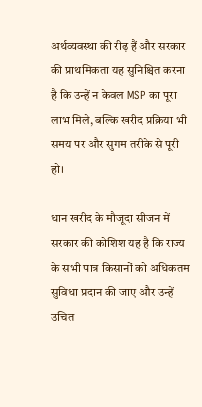अर्थव्यवस्था की रीढ़ हैं और सरकार की प्राथमिकता यह सुनिश्चित करना है कि उन्हें न केवल MSP का पूरा लाभ मिले, बल्कि खरीद प्रक्रिया भी समय पर और सुगम तरीके से पूरी हो।

धान खरीद के मौजूदा सीजन में सरकार की कोशिश यह है कि राज्य के सभी पात्र किसानों को अधिकतम सुविधा प्रदान की जाए और उन्हें उचित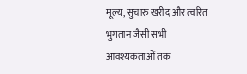मूल्य, सुचारु खरीद और त्वरित भुगतान जैसी सभी आवश्यकताओं तक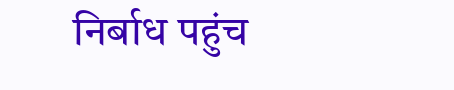निर्बाध पहुंच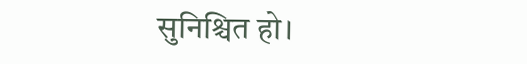सुनिश्चित हो।